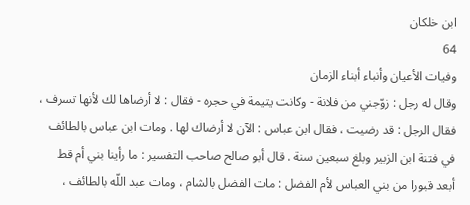ابن خلكان
64
وفيات الأعيان وأنباء أبناء الزمان
وقال له رجل : زوّجني من فلانة - وكانت يتيمة في حجره - فقال : لا أرضاها لك لأنها تسرف ، فقال الرجل : قد رضيت ، فقال ابن عباس : الآن لا أرضاك لها . ومات ابن عباس بالطائف في فتنة ابن الزبير وبلغ سبعين سنة . قال أبو صالح صاحب التفسير : ما رأينا بني أم قط أبعد قبورا من بني العباس لأم الفضل : مات الفضل بالشام ، ومات عبد اللّه بالطائف ،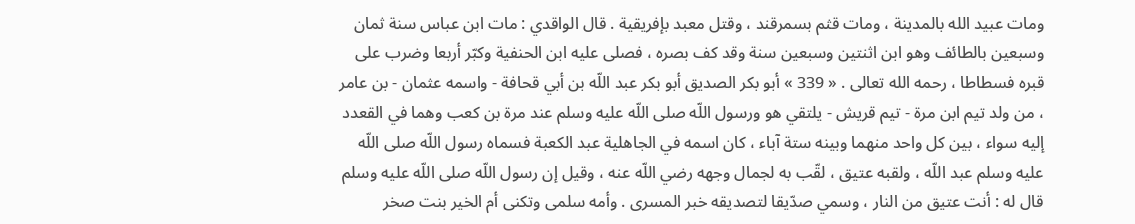ومات عبيد الله بالمدينة ، ومات قثم بسمرقند ، وقتل معبد بإفريقية . قال الواقدي : مات ابن عباس سنة ثمان وسبعين بالطائف وهو ابن اثنتين وسبعين سنة وقد كف بصره ، فصلى عليه ابن الحنفية وكبّر أربعا وضرب على قبره فسطاطا ، رحمه الله تعالى . « 339 » أبو بكر الصديق أبو بكر عبد اللّه بن أبي قحافة - واسمه عثمان - بن عامر ، من ولد تيم ابن مرة - تيم قريش - يلتقي هو ورسول اللّه صلى اللّه عليه وسلم عند مرة بن كعب وهما في القعدد إليه سواء ، بين كل واحد منهما وبينه ستة آباء ، كان اسمه في الجاهلية عبد الكعبة فسماه رسول اللّه صلى اللّه عليه وسلم عبد اللّه ، ولقبه عتيق ، لقّب به لجمال وجهه رضي اللّه عنه ، وقيل إن رسول اللّه صلى اللّه عليه وسلم قال له : أنت عتيق من النار ، وسمي صدّيقا لتصديقه خبر المسرى . وأمه سلمى وتكنى أم الخير بنت صخر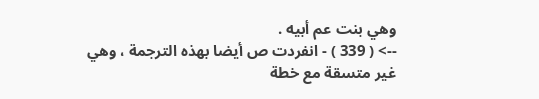وهي بنت عم أبيه .
--> ( 339 ) - انفردت ص أيضا بهذه الترجمة ، وهي غير متسقة مع خطة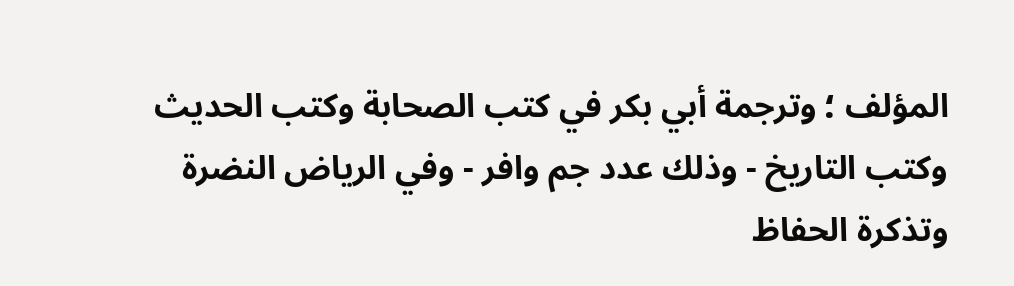المؤلف ؛ وترجمة أبي بكر في كتب الصحابة وكتب الحديث وكتب التاريخ - وذلك عدد جم وافر - وفي الرياض النضرة وتذكرة الحفاظ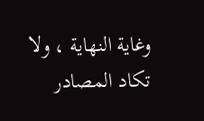وغاية النهاية ، ولا تكاد المصادر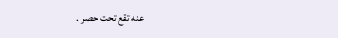عنه تقع تحت حصر .